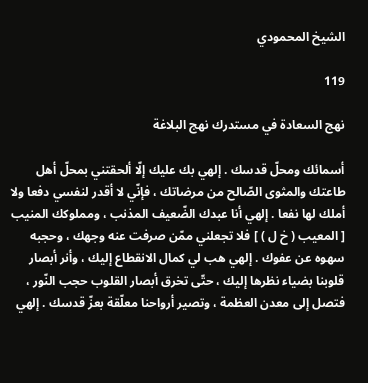الشيخ المحمودي

119

نهج السعادة في مستدرك نهج البلاغة

أسمائك ومحلّ قدسك . إلهي بك عليك إلّا ألحقتني بمحلّ أهل طاعتك والمثوى الصّالح من مرضاتك ، فإنّي لا أقدر لنفسي دفعا ولا أملك لها نفعا . إلهي أنا عبدك الضّعيف المذنب ، ومملوكك المنيب [ المعيب ( خ ل ) ] فلا تجعلني ممّن صرفت عنه وجهك ، وحجبه سهوه عن عفوك . إلهي هب لي كمال الانقطاع إليك ، وأنر أبصار قلوبنا بضياء نظرها إليك ، حتّى تخرق أبصار القلوب حجب النّور ، فتصل إلى معدن العظمة ، وتصير أرواحنا معلّقة بعزّ قدسك . إلهي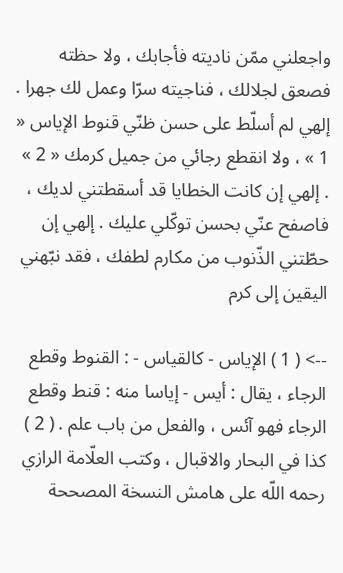واجعلني ممّن ناديته فأجابك ، ولا حظته فصعق لجلالك ، فناجيته سرّا وعمل لك جهرا . إلهي لم أسلّط على حسن ظنّي قنوط الإياس « 1 » ، ولا انقطع رجائي من جميل كرمك « 2 » . إلهي إن كانت الخطايا قد أسقطتني لديك ، فاصفح عنّي بحسن توكّلي عليك . إلهي إن حطّتني الذّنوب من مكارم لطفك ، فقد نبّهني اليقين إلى كرم

--> ( 1 ) الإياس - كالقياس - : القنوط وقطع الرجاء ، يقال : أيس - إياسا منه : قنط وقطع الرجاء فهو آئس ، والفعل من باب علم . ( 2 ) كذا في البحار والاقبال ، وكتب العلّامة الرازي رحمه اللّه على هامش النسخة المصححة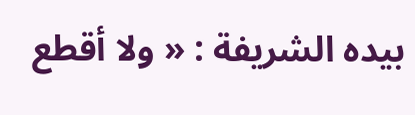بيده الشريفة : « ولا أقطع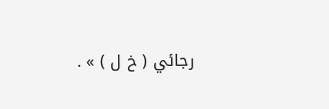رجائي ( خ ل ) » .